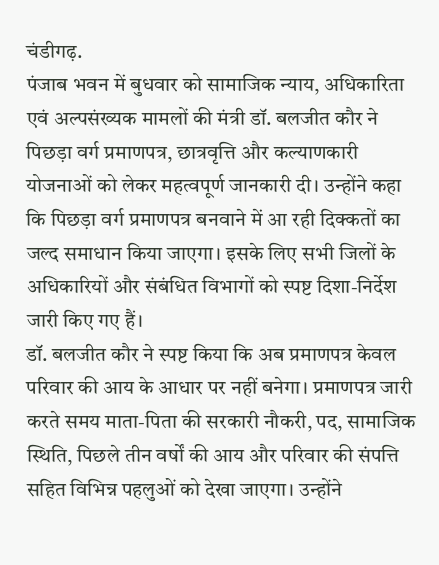चंडीगढ़.
पंजाब भवन में बुधवार को सामाजिक न्याय, अधिकारिता एवं अल्पसंख्यक मामलों की मंत्री डॉ. बलजीत कौर ने पिछड़ा वर्ग प्रमाणपत्र, छात्रवृत्ति और कल्याणकारी योजनाओं को लेकर महत्वपूर्ण जानकारी दी। उन्होंने कहा कि पिछड़ा वर्ग प्रमाणपत्र बनवाने में आ रही दिक्कतों का जल्द समाधान किया जाएगा। इसके लिए सभी जिलों के अधिकारियों और संबंधित विभागों को स्पष्ट दिशा-निर्देश जारी किए गए हैं।
डॉ. बलजीत कौर ने स्पष्ट किया कि अब प्रमाणपत्र केवल परिवार की आय के आधार पर नहीं बनेगा। प्रमाणपत्र जारी करते समय माता-पिता की सरकारी नौकरी, पद, सामाजिक स्थिति, पिछले तीन वर्षों की आय और परिवार की संपत्ति सहित विभिन्न पहलुओं को देखा जाएगा। उन्होंने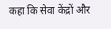कहा कि सेवा केंद्रों और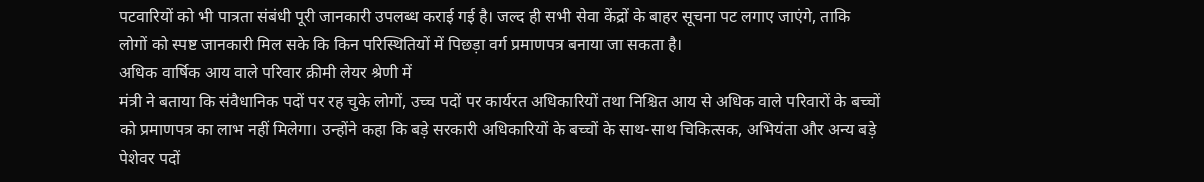पटवारियों को भी पात्रता संबंधी पूरी जानकारी उपलब्ध कराई गई है। जल्द ही सभी सेवा केंद्रों के बाहर सूचना पट लगाए जाएंगे, ताकि लोगों को स्पष्ट जानकारी मिल सके कि किन परिस्थितियों में पिछड़ा वर्ग प्रमाणपत्र बनाया जा सकता है।
अधिक वार्षिक आय वाले परिवार क्रीमी लेयर श्रेणी में
मंत्री ने बताया कि संवैधानिक पदों पर रह चुके लोगों, उच्च पदों पर कार्यरत अधिकारियों तथा निश्चित आय से अधिक वाले परिवारों के बच्चों को प्रमाणपत्र का लाभ नहीं मिलेगा। उन्होंने कहा कि बड़े सरकारी अधिकारियों के बच्चों के साथ-साथ चिकित्सक, अभियंता और अन्य बड़े पेशेवर पदों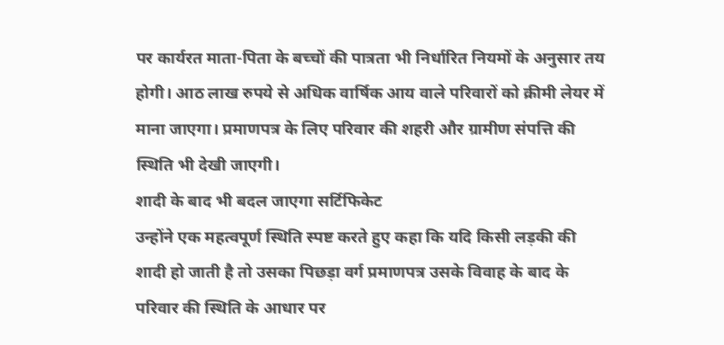पर कार्यरत माता-पिता के बच्चों की पात्रता भी निर्धारित नियमों के अनुसार तय होगी। आठ लाख रुपये से अधिक वार्षिक आय वाले परिवारों को क्रीमी लेयर में माना जाएगा। प्रमाणपत्र के लिए परिवार की शहरी और ग्रामीण संपत्ति की स्थिति भी देखी जाएगी।
शादी के बाद भी बदल जाएगा सर्टिफिकेट
उन्होंने एक महत्वपूर्ण स्थिति स्पष्ट करते हुए कहा कि यदि किसी लड़की की शादी हो जाती है तो उसका पिछड़ा वर्ग प्रमाणपत्र उसके विवाह के बाद के परिवार की स्थिति के आधार पर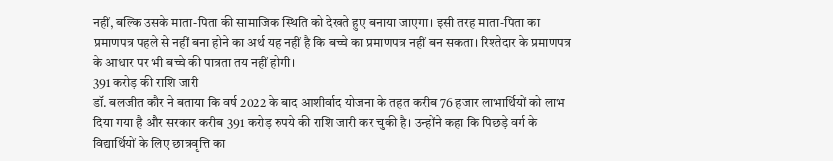नहीं, बल्कि उसके माता-पिता की सामाजिक स्थिति को देखते हुए बनाया जाएगा। इसी तरह माता-पिता का प्रमाणपत्र पहले से नहीं बना होने का अर्थ यह नहीं है कि बच्चे का प्रमाणपत्र नहीं बन सकता। रिश्तेदार के प्रमाणपत्र के आधार पर भी बच्चे की पात्रता तय नहीं होगी।
391 करोड़ की राशि जारी
डॉ. बलजीत कौर ने बताया कि वर्ष 2022 के बाद आशीर्वाद योजना के तहत करीब 76 हजार लाभार्थियों को लाभ दिया गया है और सरकार करीब 391 करोड़ रुपये की राशि जारी कर चुकी है। उन्होंने कहा कि पिछड़े वर्ग के विद्यार्थियों के लिए छात्रवृत्ति का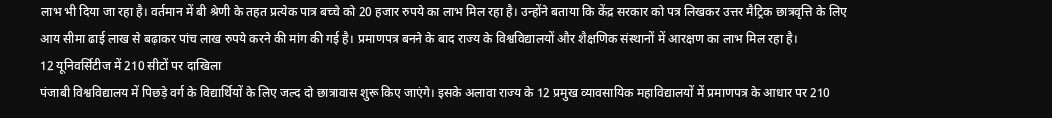लाभ भी दिया जा रहा है। वर्तमान में बी श्रेणी के तहत प्रत्येक पात्र बच्चे को 20 हजार रुपये का लाभ मिल रहा है। उन्होंने बताया कि केंद्र सरकार को पत्र लिखकर उत्तर मैट्रिक छात्रवृत्ति के लिए आय सीमा ढाई लाख से बढ़ाकर पांच लाख रुपये करने की मांग की गई है। प्रमाणपत्र बनने के बाद राज्य के विश्वविद्यालयों और शैक्षणिक संस्थानों में आरक्षण का लाभ मिल रहा है।
12 यूनिवर्सिटीज में 210 सीटों पर दाखिला
पंजाबी विश्वविद्यालय में पिछड़े वर्ग के विद्यार्थियों के लिए जल्द दो छात्रावास शुरू किए जाएंगे। इसके अलावा राज्य के 12 प्रमुख व्यावसायिक महाविद्यालयों में प्रमाणपत्र के आधार पर 210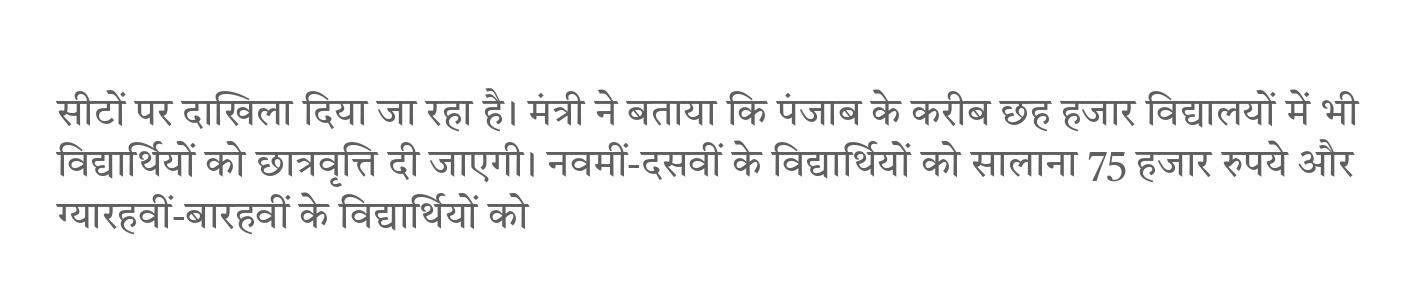सीटों पर दाखिला दिया जा रहा है। मंत्री ने बताया कि पंजाब के करीब छह हजार विद्यालयों में भी विद्यार्थियों को छात्रवृत्ति दी जाएगी। नवमीं-दसवीं के विद्यार्थियों को सालाना 75 हजार रुपये और ग्यारहवीं-बारहवीं के विद्यार्थियों को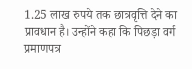1.25 लाख रुपये तक छात्रवृत्ति देने का प्रावधान है। उन्होंने कहा कि पिछड़ा वर्ग प्रमाणपत्र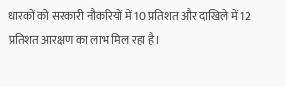धारकों को सरकारी नौकरियों में 10 प्रतिशत और दाखिले में 12 प्रतिशत आरक्षण का लाभ मिल रहा है।